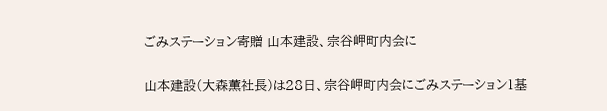ごみステーション寄贈 山本建設、宗谷岬町内会に

山本建設(大森薫社長)は28日、宗谷岬町内会にごみステーション1基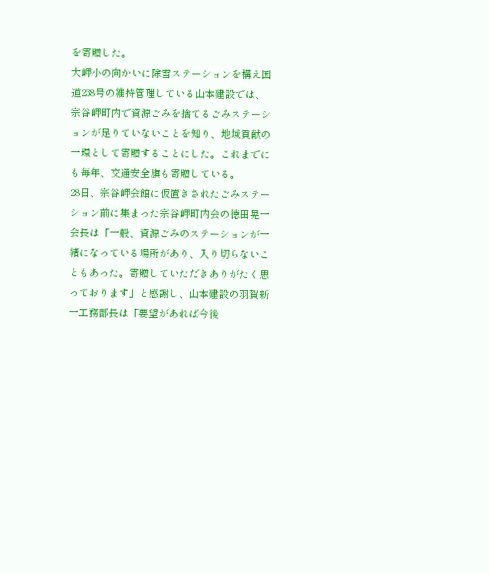を寄贈した。
大岬小の向かいに除雪ステーションを構え国道238号の維持管理している山本建設では、宗谷岬町内で資源ごみを捨てるごみステーションが足りていないことを知り、地域貢献の一環として寄贈することにした。これまでにも毎年、交通安全旗も寄贈している。
28日、宗谷岬会館に仮置きされたごみステーション前に集まった宗谷岬町内会の徳田晃一会長は「一般、資源ごみのステーションが一緒になっている場所があり、入り切らないこともあった。寄贈していただきありがたく思っております」と感謝し、山本建設の羽賀新一工務部長は「要望があれば今後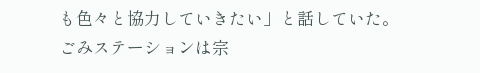も色々と協力していきたい」と話していた。
ごみステーションは宗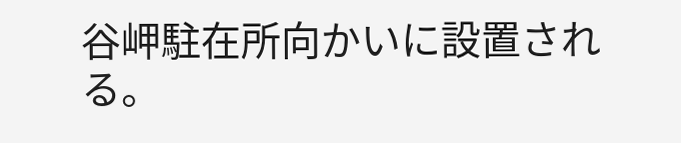谷岬駐在所向かいに設置される。